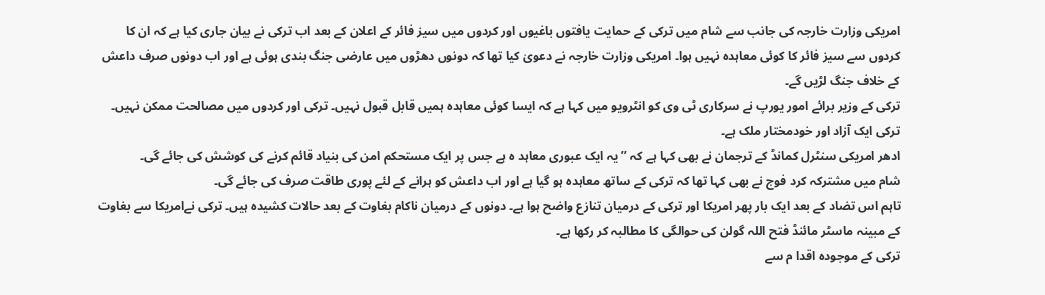امریکی وزارت خارجہ کی جانب سے شام میں ترکی کے حمایت یافتوں باغیوں اور کردوں میں سیز فائر کے اعلان کے بعد اب ترکی نے بیان جاری کیا ہے کہ ان کا کردوں سے سیز فائر کا کوئی معاہدہ نہیں ہوا۔ امریکی وزارت خارجہ نے دعویٰ کیا تھا کہ دونوں دھڑوں میں عارضی جنگ بندی ہوئی ہے اور اب دونوں صرف داعش کے خلاف جنگ لڑیں گے۔
ترکی کے وزیر برائے امور یورپ نے سرکاری ٹی وی کو انٹرویو میں کہا ہے کہ ایسا کوئی معاہدہ ہمیں قابل قبول نہیں۔ ترکی اور کردوں میں مصالحت ممکن نہیں۔ ترکی ایک آزاد اور خودمختار ملک ہے۔
ادھر امریکی سنٹرل کمانڈ کے ترجمان نے بھی کہا ہے کہ ’’یہ ایک عبوری معاہد ہ ہے جس پر ایک مستحکم امن کی بنیاد قائم کرنے کی کوشش کی جائے گی۔
شام میں مشترکہ کرد فوج نے بھی کہا تھا کہ ترکی کے ساتھ معاہدہ ہو گیا ہے اور اب داعش کو ہرانے کے لئے پوری طاقت صرف کی جائے گی۔
تاہم اس تضاد کے بعد ایک بار پھر امریکا اور ترکی کے درمیان تنازع واضح ہوا ہے۔ دونوں کے درمیان ناکام بغاوت کے بعد حالات کشیدہ ہیں۔ ترکی نےامریکا سے بغاوت کے مبینہ ماسٹر مائنڈ فتح اللہ گولن کی حوالگی کا مطالبہ کر رکھا ہے۔
ترکی کے موجودہ اقدا م سے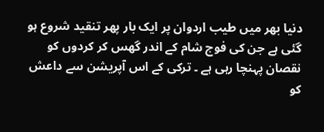دنیا بھر میں طیب اردوان پر ایک بار پھر تنقید شروع ہو گئی ہے جن کی فوج شام کے اندر گھس کر کردوں کو نقصان پہنچا رہی ہے ۔ ترکی کے اس آپریشن سے داعش کو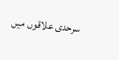سرحدی علاقوں میں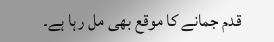قدم جمانے کا موقع بھی مل رہا ہے۔